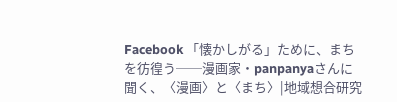Facebook 「懐かしがる」ために、まちを彷徨う──漫画家・panpanyaさんに聞く、〈漫画〉と〈まち〉|地域想合研究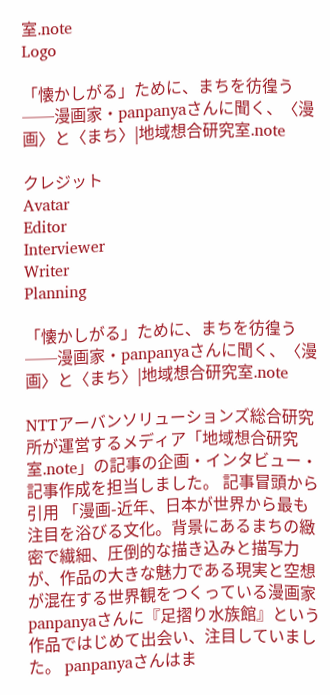室.note
Logo

「懐かしがる」ために、まちを彷徨う──漫画家・panpanyaさんに聞く、〈漫画〉と〈まち〉|地域想合研究室.note

クレジット
Avatar
Editor
Interviewer
Writer
Planning

「懐かしがる」ために、まちを彷徨う──漫画家・panpanyaさんに聞く、〈漫画〉と〈まち〉|地域想合研究室.note

NTTアーバンソリューションズ総合研究所が運営するメディア「地域想合研究室.note」の記事の企画・インタビュー・記事作成を担当しました。 記事冒頭から引用 「漫画-近年、日本が世界から最も注目を浴びる文化。背景にあるまちの緻密で繊細、圧倒的な描き込みと描写力が、作品の大きな魅力である現実と空想が混在する世界観をつくっている漫画家panpanyaさんに『足摺り水族館』という作品ではじめて出会い、注目していました。 panpanyaさんはま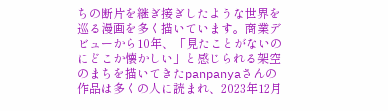ちの断片を継ぎ接ぎしたような世界を巡る漫画を多く描いています。商業デビューから10年、「見たことがないのにどこか懐かしい」と感じられる架空のまちを描いてきたpanpanyaさんの作品は多くの人に読まれ、2023年12月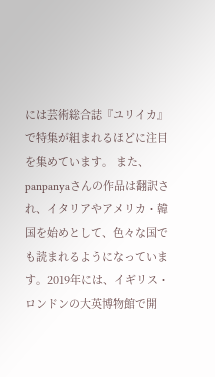には芸術総合誌『ユリイカ』で特集が組まれるほどに注目を集めています。 また、panpanyaさんの作品は翻訳され、イタリアやアメリカ・韓国を始めとして、色々な国でも読まれるようになっています。2019年には、イギリス・ロンドンの大英博物館で開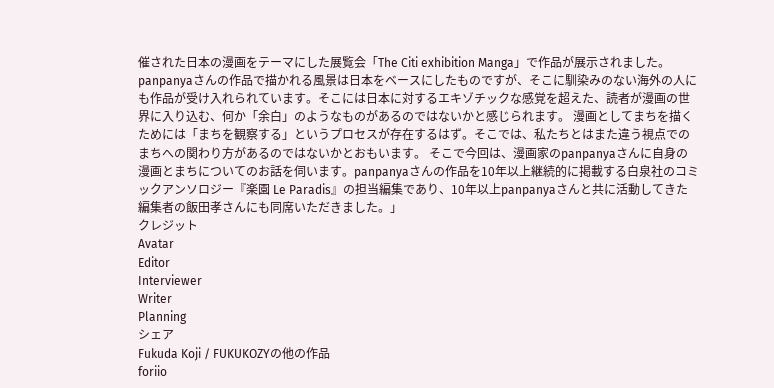催された日本の漫画をテーマにした展覧会「The Citi exhibition Manga」で作品が展示されました。 panpanyaさんの作品で描かれる風景は日本をベースにしたものですが、そこに馴染みのない海外の人にも作品が受け入れられています。そこには日本に対するエキゾチックな感覚を超えた、読者が漫画の世界に入り込む、何か「余白」のようなものがあるのではないかと感じられます。 漫画としてまちを描くためには「まちを観察する」というプロセスが存在するはず。そこでは、私たちとはまた違う視点でのまちへの関わり方があるのではないかとおもいます。 そこで今回は、漫画家のpanpanyaさんに自身の漫画とまちについてのお話を伺います。panpanyaさんの作品を10年以上継続的に掲載する白泉社のコミックアンソロジー『楽園 Le Paradis』の担当編集であり、10年以上panpanyaさんと共に活動してきた編集者の飯田孝さんにも同席いただきました。」
クレジット
Avatar
Editor
Interviewer
Writer
Planning
シェア
Fukuda Koji / FUKUKOZYの他の作品
foriio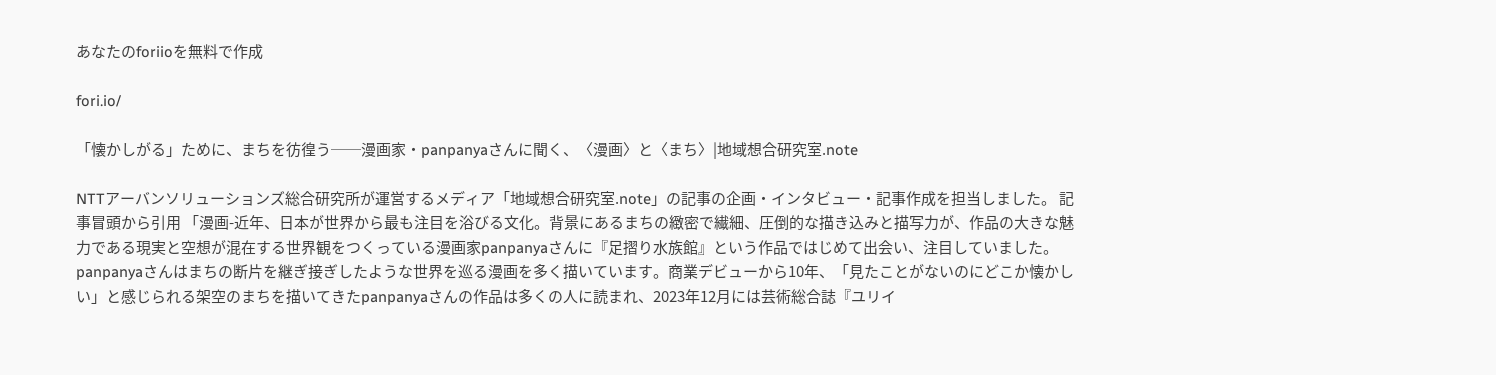あなたのforiioを無料で作成

fori.io/

「懐かしがる」ために、まちを彷徨う──漫画家・panpanyaさんに聞く、〈漫画〉と〈まち〉|地域想合研究室.note

NTTアーバンソリューションズ総合研究所が運営するメディア「地域想合研究室.note」の記事の企画・インタビュー・記事作成を担当しました。 記事冒頭から引用 「漫画-近年、日本が世界から最も注目を浴びる文化。背景にあるまちの緻密で繊細、圧倒的な描き込みと描写力が、作品の大きな魅力である現実と空想が混在する世界観をつくっている漫画家panpanyaさんに『足摺り水族館』という作品ではじめて出会い、注目していました。 panpanyaさんはまちの断片を継ぎ接ぎしたような世界を巡る漫画を多く描いています。商業デビューから10年、「見たことがないのにどこか懐かしい」と感じられる架空のまちを描いてきたpanpanyaさんの作品は多くの人に読まれ、2023年12月には芸術総合誌『ユリイ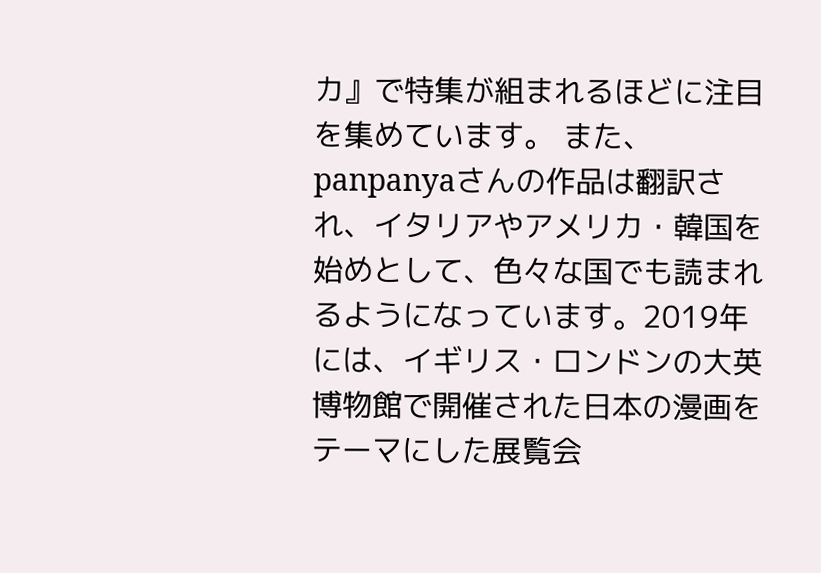カ』で特集が組まれるほどに注目を集めています。 また、panpanyaさんの作品は翻訳され、イタリアやアメリカ・韓国を始めとして、色々な国でも読まれるようになっています。2019年には、イギリス・ロンドンの大英博物館で開催された日本の漫画をテーマにした展覧会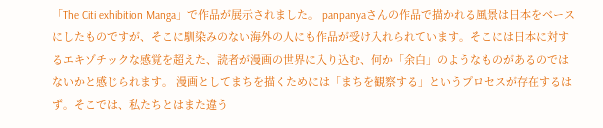「The Citi exhibition Manga」で作品が展示されました。 panpanyaさんの作品で描かれる風景は日本をベースにしたものですが、そこに馴染みのない海外の人にも作品が受け入れられています。そこには日本に対するエキゾチックな感覚を超えた、読者が漫画の世界に入り込む、何か「余白」のようなものがあるのではないかと感じられます。 漫画としてまちを描くためには「まちを観察する」というプロセスが存在するはず。そこでは、私たちとはまた違う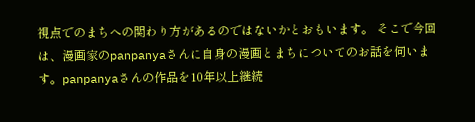視点でのまちへの関わり方があるのではないかとおもいます。 そこで今回は、漫画家のpanpanyaさんに自身の漫画とまちについてのお話を伺います。panpanyaさんの作品を10年以上継続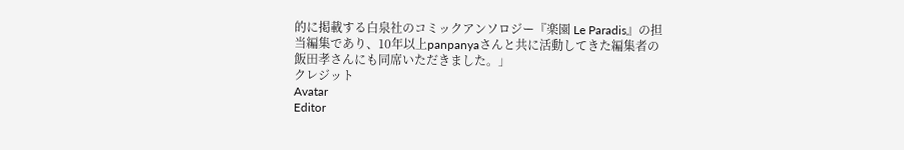的に掲載する白泉社のコミックアンソロジー『楽園 Le Paradis』の担当編集であり、10年以上panpanyaさんと共に活動してきた編集者の飯田孝さんにも同席いただきました。」
クレジット
Avatar
Editor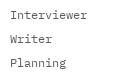Interviewer
Writer
Planning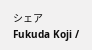シェア
Fukuda Koji /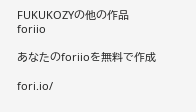FUKUKOZYの他の作品
foriio

あなたのforiioを無料で作成

fori.io/